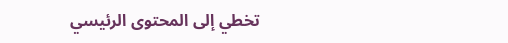تخطي إلى المحتوى الرئيسي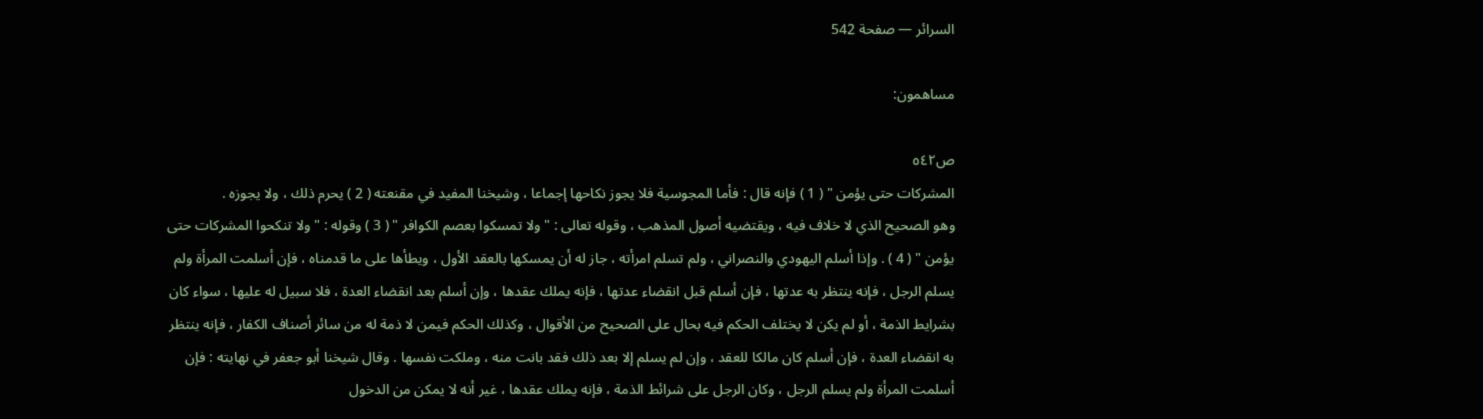السرائر — صفحة 542

مساهمون:

ص٥٤٢
المشركات حتى يؤمن " ( 1 ) فإنه قال : فأما المجوسية فلا يجوز نكاحها إجماعا ، وشيخنا المفيد في مقنعته ( 2 ) يحرم ذلك ، ولا يجوزه .
وهو الصحيح الذي لا خلاف فيه ، ويقتضيه أصول المذهب ، وقوله تعالى : " ولا تمسكوا بعصم الكوافر " ( 3 ) وقوله : " ولا تنكحوا المشركات حتى يؤمن " ( 4 ) . وإذا أسلم اليهودي والنصراني ، ولم تسلم امرأته ، جاز له أن يمسكها بالعقد الأول ، ويطأها على ما قدمناه ، فإن أسلمت المرأة ولم يسلم الرجل ، فإنه ينتظر به عدتها ، فإن أسلم قبل انقضاء عدتها ، فإنه يملك عقدها ، وإن أسلم بعد انقضاء العدة ، فلا سبيل له عليها ، سواء كان بشرايط الذمة ، أو لم يكن لا يختلف الحكم فيه بحال على الصحيح من الأقوال ، وكذلك الحكم فيمن لا ذمة له من سائر أصناف الكفار ، فإنه ينتظر به انقضاء العدة ، فإن أسلم كان مالكا للعقد ، وإن لم يسلم إلا بعد ذلك فقد بانت منه ، وملكت نفسها . وقال شيخنا أبو جعفر في نهايته : فإن أسلمت المرأة ولم يسلم الرجل ، وكان الرجل على شرائط الذمة ، فإنه يملك عقدها ، غير أنه لا يمكن من الدخول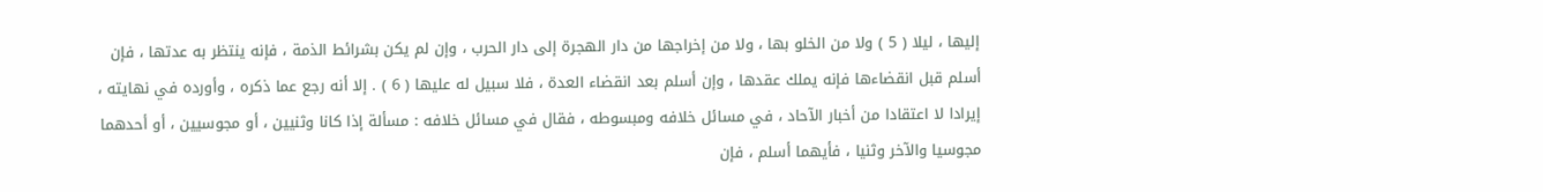إليها ، ليلا ( 5 ) ولا من الخلو بها ، ولا من إخراجها من دار الهجرة إلى دار الحرب ، وإن لم يكن بشرائط الذمة ، فإنه ينتظر به عدتها ، فإن أسلم قبل انقضاءها فإنه يملك عقدها ، وإن أسلم بعد انقضاء العدة ، فلا سبيل له عليها ( 6 ) . إلا أنه رجع عما ذكره ، وأورده في نهايته ، إيرادا لا اعتقادا من أخبار الآحاد ، في مسائل خلافه ومبسوطه ، فقال في مسائل خلافه : مسألة إذا كانا وثنيين ، أو مجوسيين ، أو أحدهما مجوسيا والآخر وثنيا ، فأيهما أسلم ، فإن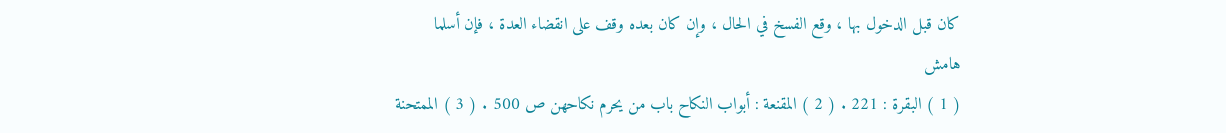كان قبل الدخول بها ، وقع الفسخ في الحال ، وإن كان بعده وقف على انقضاء العدة ، فإن أسلما
هامش
( 1 ) البقرة : 221 . ( 2 ) المقنعة : أبواب النكاح باب من يحرم نكاحهن ص 500 . ( 3 ) الممتحنة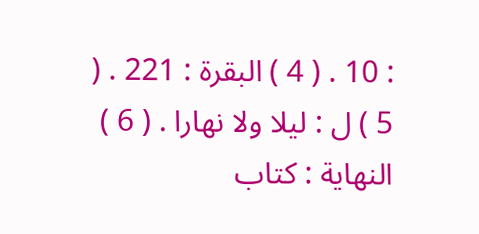: 10 . ( 4 ) البقرة : 221 . ( 5 ) ل : ليلا ولا نهارا . ( 6 ) النهاية : كتاب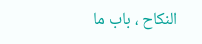النكاح ، باب ما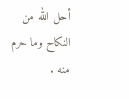أحل الله من النكاح وما حرم منه .